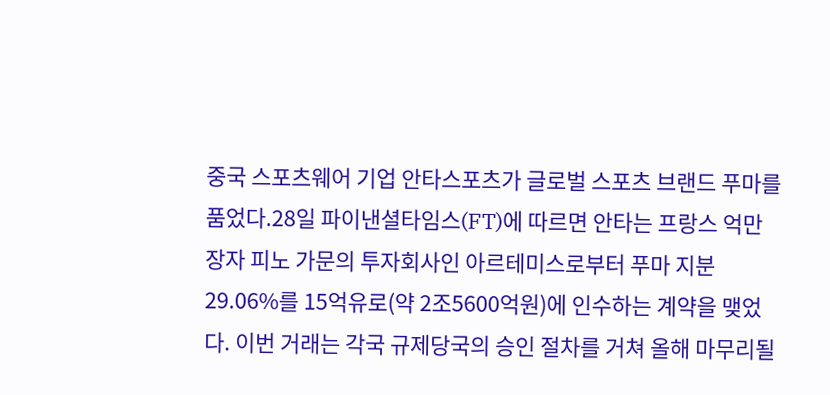중국 스포츠웨어 기업 안타스포츠가 글로벌 스포츠 브랜드 푸마를 품었다.28일 파이낸셜타임스(FT)에 따르면 안타는 프랑스 억만장자 피노 가문의 투자회사인 아르테미스로부터 푸마 지분 29.06%를 15억유로(약 2조5600억원)에 인수하는 계약을 맺었다. 이번 거래는 각국 규제당국의 승인 절차를 거쳐 올해 마무리될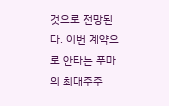것으로 전망된다. 이번 계약으로 안타는 푸마의 최대주주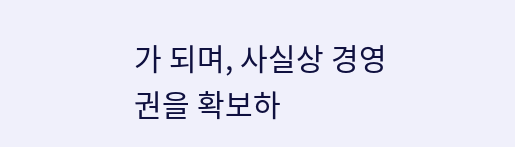가 되며, 사실상 경영권을 확보하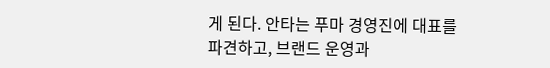게 된다. 안타는 푸마 경영진에 대표를 파견하고, 브랜드 운영과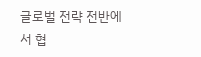글로벌 전략 전반에서 협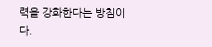력을 강화한다는 방침이다.